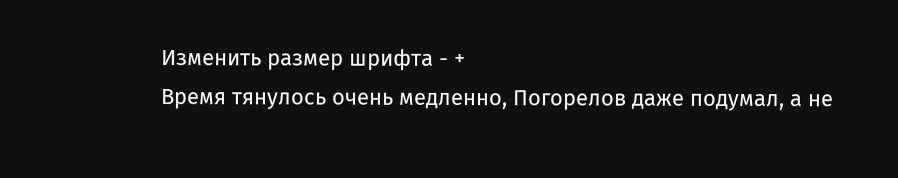Изменить размер шрифта - +
Время тянулось очень медленно, Погорелов даже подумал, а не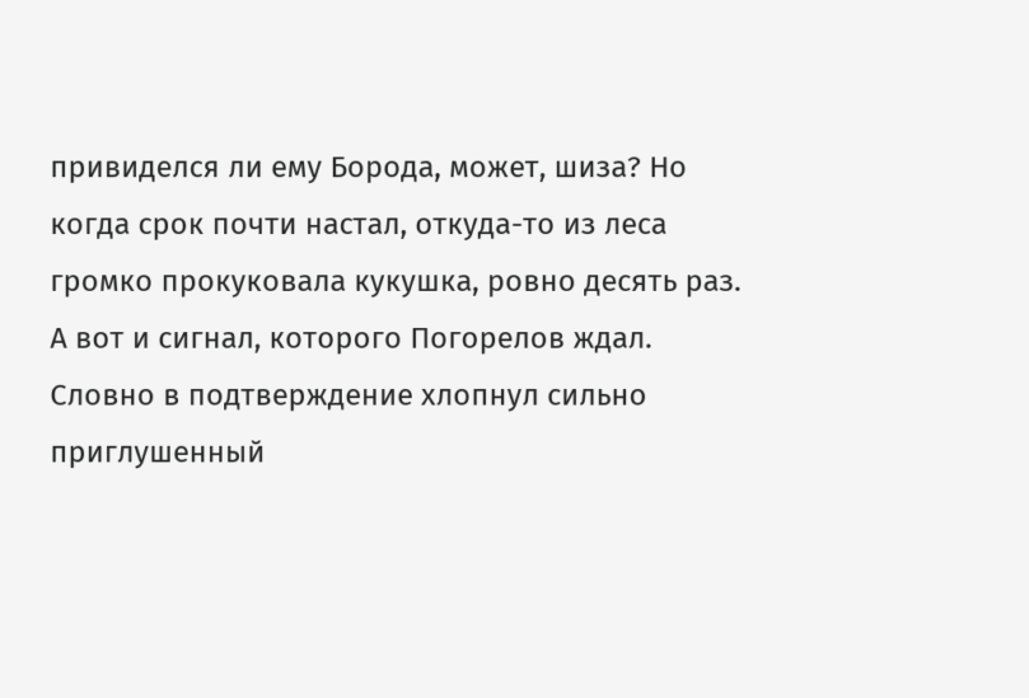привиделся ли ему Борода, может, шиза? Но когда срок почти настал, откуда-то из леса громко прокуковала кукушка, ровно десять раз. А вот и сигнал, которого Погорелов ждал. Словно в подтверждение хлопнул сильно приглушенный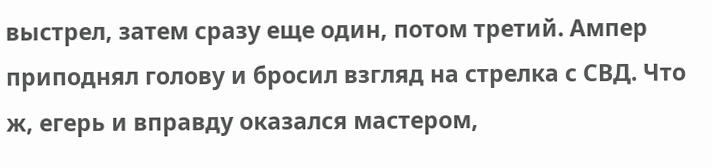выстрел, затем сразу еще один, потом третий. Ампер приподнял голову и бросил взгляд на стрелка с СВД. Что ж, егерь и вправду оказался мастером,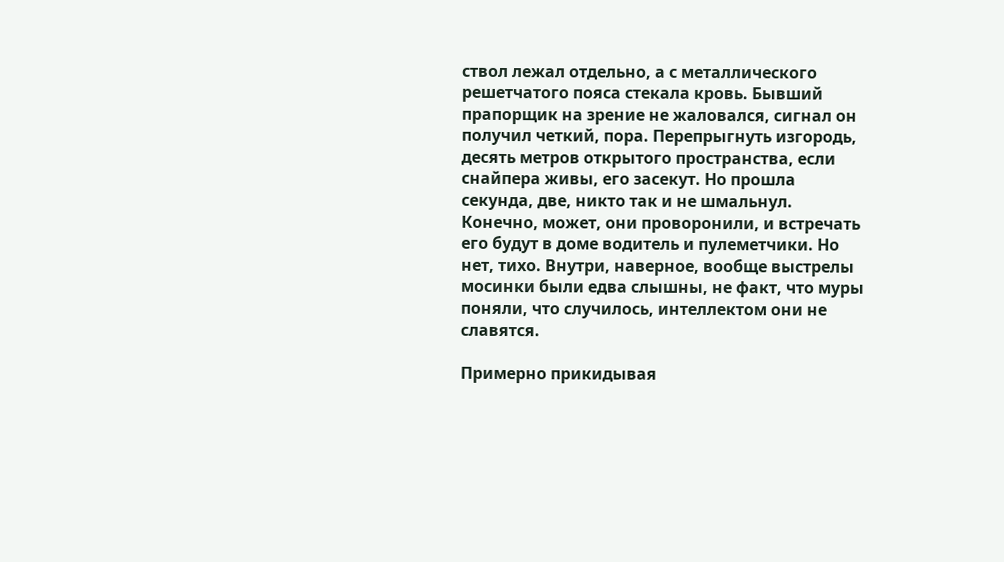ствол лежал отдельно, а с металлического решетчатого пояса стекала кровь. Бывший прапорщик на зрение не жаловался, сигнал он получил четкий, пора. Перепрыгнуть изгородь, десять метров открытого пространства, если снайпера живы, его засекут. Но прошла секунда, две, никто так и не шмальнул. Конечно, может, они проворонили, и встречать его будут в доме водитель и пулеметчики. Но нет, тихо. Внутри, наверное, вообще выстрелы мосинки были едва слышны, не факт, что муры поняли, что случилось, интеллектом они не славятся.

Примерно прикидывая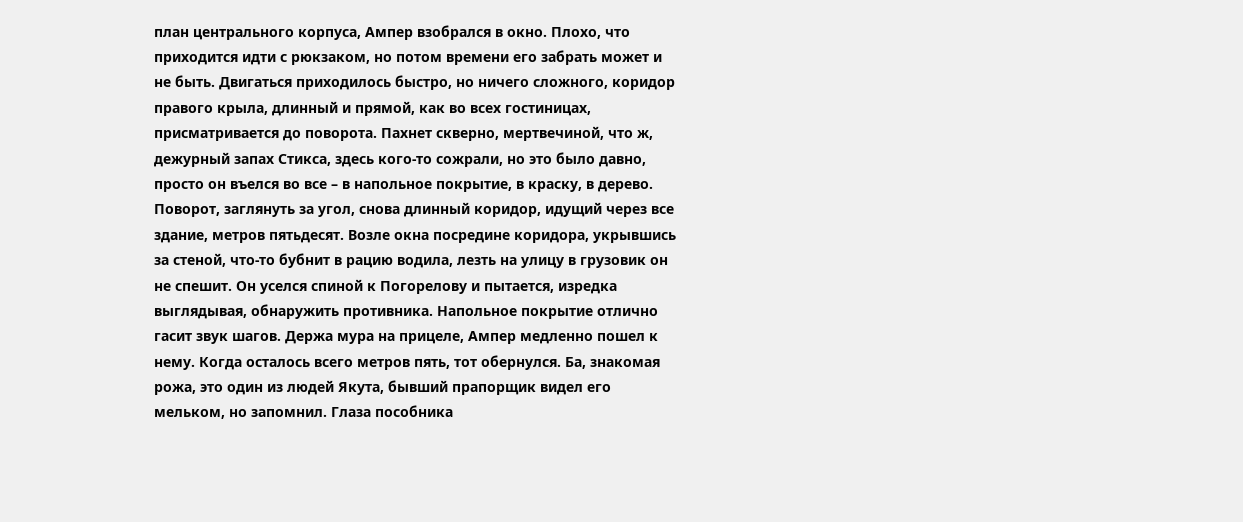план центрального корпуса, Ампер взобрался в окно. Плохо, что приходится идти с рюкзаком, но потом времени его забрать может и не быть. Двигаться приходилось быстро, но ничего сложного, коридор правого крыла, длинный и прямой, как во всех гостиницах, присматривается до поворота. Пахнет скверно, мертвечиной, что ж, дежурный запах Стикса, здесь кого-то сожрали, но это было давно, просто он въелся во все – в напольное покрытие, в краску, в дерево. Поворот, заглянуть за угол, снова длинный коридор, идущий через все здание, метров пятьдесят. Возле окна посредине коридора, укрывшись за стеной, что-то бубнит в рацию водила, лезть на улицу в грузовик он не спешит. Он уселся спиной к Погорелову и пытается, изредка выглядывая, обнаружить противника. Напольное покрытие отлично гасит звук шагов. Держа мура на прицеле, Ампер медленно пошел к нему. Когда осталось всего метров пять, тот обернулся. Ба, знакомая рожа, это один из людей Якута, бывший прапорщик видел его мельком, но запомнил. Глаза пособника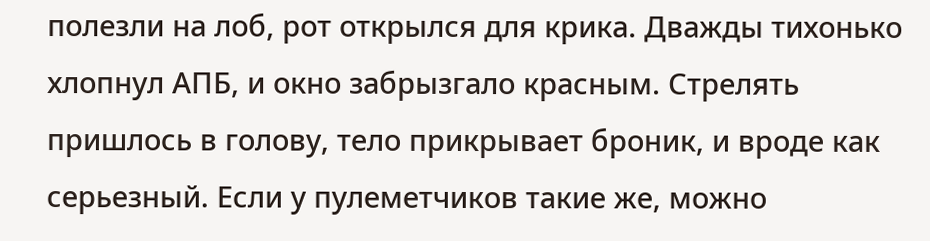полезли на лоб, рот открылся для крика. Дважды тихонько хлопнул АПБ, и окно забрызгало красным. Стрелять пришлось в голову, тело прикрывает броник, и вроде как серьезный. Если у пулеметчиков такие же, можно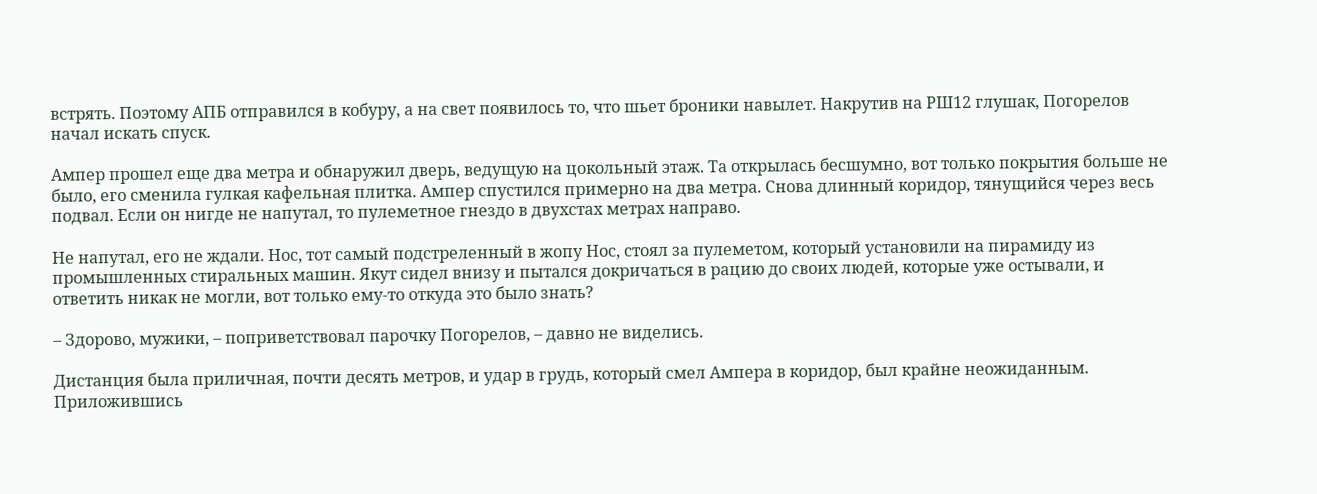встрять. Поэтому АПБ отправился в кобуру, а на свет появилось то, что шьет броники навылет. Накрутив на РШ12 глушак, Погорелов начал искать спуск.

Ампер прошел еще два метра и обнаружил дверь, ведущую на цокольный этаж. Та открылась бесшумно, вот только покрытия больше не было, его сменила гулкая кафельная плитка. Ампер спустился примерно на два метра. Снова длинный коридор, тянущийся через весь подвал. Если он нигде не напутал, то пулеметное гнездо в двухстах метрах направо.

Не напутал, его не ждали. Нос, тот самый подстреленный в жопу Нос, стоял за пулеметом, который установили на пирамиду из промышленных стиральных машин. Якут сидел внизу и пытался докричаться в рацию до своих людей, которые уже остывали, и ответить никак не могли, вот только ему-то откуда это было знать?

– Здорово, мужики, – поприветствовал парочку Погорелов, – давно не виделись.

Дистанция была приличная, почти десять метров, и удар в грудь, который смел Ампера в коридор, был крайне неожиданным. Приложившись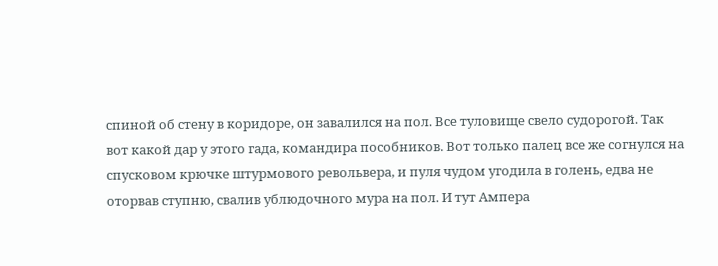спиной об стену в коридоре, он завалился на пол. Все туловище свело судорогой. Так вот какой дар у этого гада, командира пособников. Вот только палец все же согнулся на спусковом крючке штурмового револьвера, и пуля чудом угодила в голень, едва не оторвав ступню, свалив ублюдочного мура на пол. И тут Ампера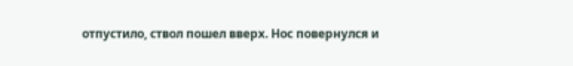отпустило, ствол пошел вверх. Нос повернулся и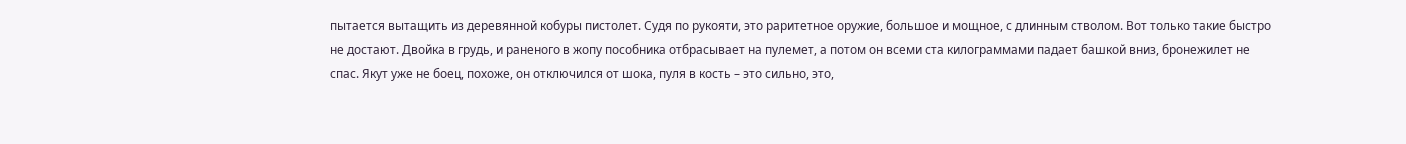пытается вытащить из деревянной кобуры пистолет. Судя по рукояти, это раритетное оружие, большое и мощное, с длинным стволом. Вот только такие быстро не достают. Двойка в грудь, и раненого в жопу пособника отбрасывает на пулемет, а потом он всеми ста килограммами падает башкой вниз, бронежилет не спас. Якут уже не боец, похоже, он отключился от шока, пуля в кость – это сильно, это,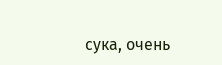сука, очень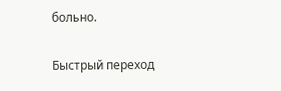больно.

Быстрый переход